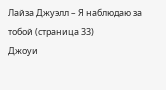Лайза Джуэлл – Я наблюдаю за тобой (страница 33)
Джоуи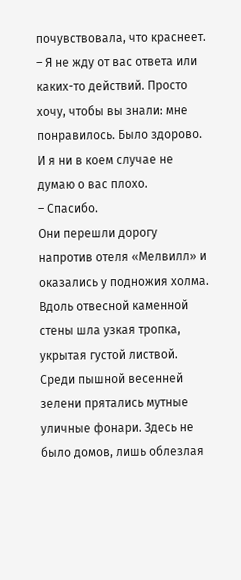почувствовала, что краснеет.
– Я не жду от вас ответа или каких-то действий. Просто хочу, чтобы вы знали: мне понравилось. Было здорово. И я ни в коем случае не думаю о вас плохо.
– Спасибо.
Они перешли дорогу напротив отеля «Мелвилл» и оказались у подножия холма. Вдоль отвесной каменной стены шла узкая тропка, укрытая густой листвой. Среди пышной весенней зелени прятались мутные уличные фонари. Здесь не было домов, лишь облезлая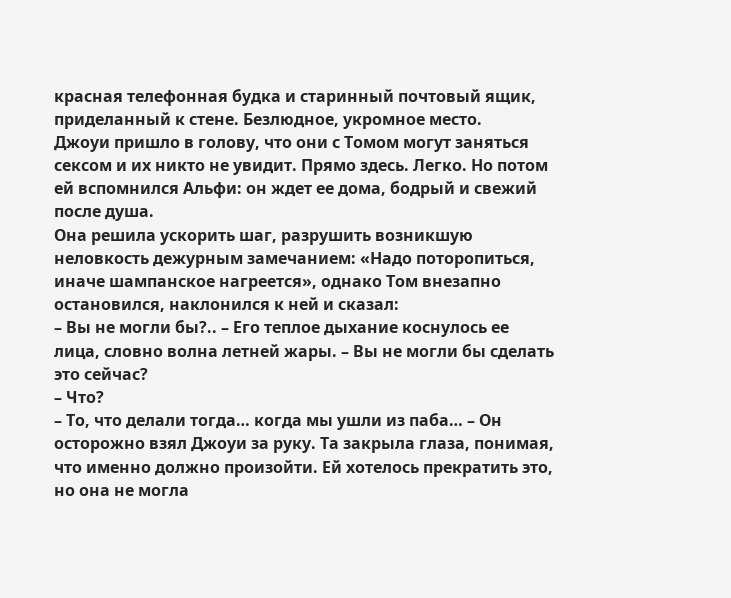красная телефонная будка и старинный почтовый ящик, приделанный к стене. Безлюдное, укромное место.
Джоуи пришло в голову, что они с Томом могут заняться сексом и их никто не увидит. Прямо здесь. Легко. Но потом ей вспомнился Альфи: он ждет ее дома, бодрый и свежий после душа.
Она решила ускорить шаг, разрушить возникшую неловкость дежурным замечанием: «Надо поторопиться, иначе шампанское нагреется», однако Том внезапно остановился, наклонился к ней и сказал:
– Вы не могли бы?.. – Его теплое дыхание коснулось ее лица, словно волна летней жары. – Вы не могли бы сделать это сейчас?
– Что?
– То, что делали тогда… когда мы ушли из паба… – Он осторожно взял Джоуи за руку. Та закрыла глаза, понимая, что именно должно произойти. Ей хотелось прекратить это, но она не могла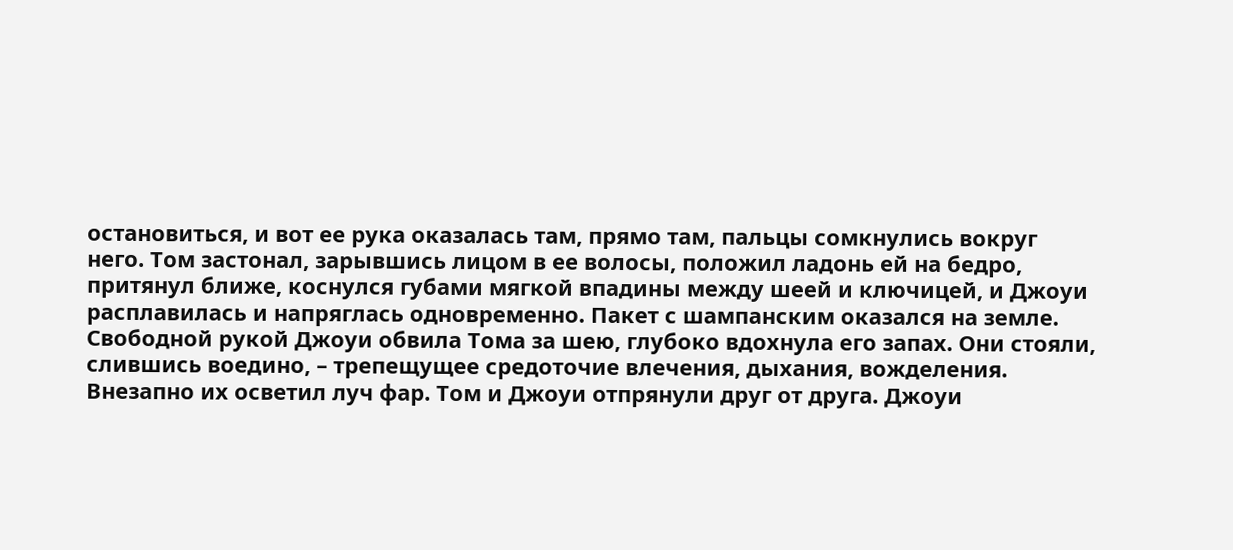остановиться, и вот ее рука оказалась там, прямо там, пальцы сомкнулись вокруг него. Том застонал, зарывшись лицом в ее волосы, положил ладонь ей на бедро, притянул ближе, коснулся губами мягкой впадины между шеей и ключицей, и Джоуи расплавилась и напряглась одновременно. Пакет с шампанским оказался на земле. Свободной рукой Джоуи обвила Тома за шею, глубоко вдохнула его запах. Они стояли, слившись воедино, – трепещущее средоточие влечения, дыхания, вожделения.
Внезапно их осветил луч фар. Том и Джоуи отпрянули друг от друга. Джоуи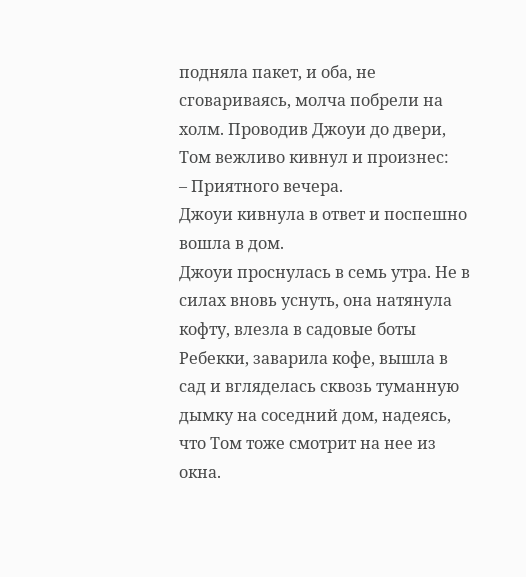подняла пакет, и оба, не сговариваясь, молча побрели на холм. Проводив Джоуи до двери, Том вежливо кивнул и произнес:
– Приятного вечера.
Джоуи кивнула в ответ и поспешно вошла в дом.
Джоуи проснулась в семь утра. Не в силах вновь уснуть, она натянула кофту, влезла в садовые боты Ребекки, заварила кофе, вышла в сад и вгляделась сквозь туманную дымку на соседний дом, надеясь, что Том тоже смотрит на нее из окна.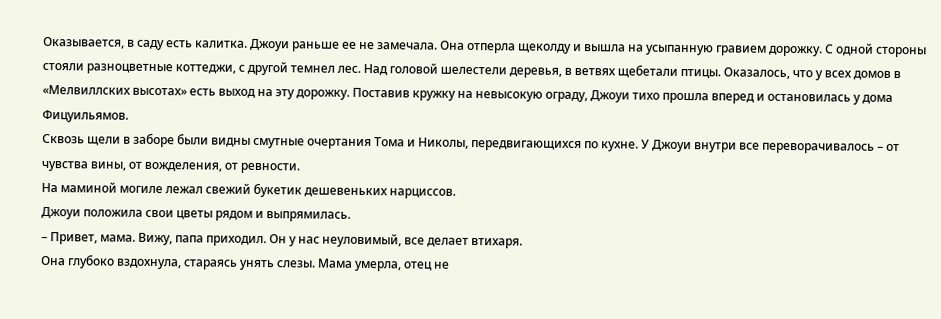Оказывается, в саду есть калитка. Джоуи раньше ее не замечала. Она отперла щеколду и вышла на усыпанную гравием дорожку. С одной стороны стояли разноцветные коттеджи, с другой темнел лес. Над головой шелестели деревья, в ветвях щебетали птицы. Оказалось, что у всех домов в «Мелвиллских высотах» есть выход на эту дорожку. Поставив кружку на невысокую ограду, Джоуи тихо прошла вперед и остановилась у дома Фицуильямов.
Сквозь щели в заборе были видны смутные очертания Тома и Николы, передвигающихся по кухне. У Джоуи внутри все переворачивалось – от чувства вины, от вожделения, от ревности.
На маминой могиле лежал свежий букетик дешевеньких нарциссов.
Джоуи положила свои цветы рядом и выпрямилась.
– Привет, мама. Вижу, папа приходил. Он у нас неуловимый, все делает втихаря.
Она глубоко вздохнула, стараясь унять слезы. Мама умерла, отец не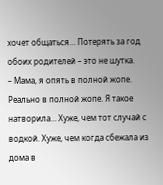хочет общаться… Потерять за год обоих родителей – это не шутка.
– Мама, я опять в полной жопе. Реально в полной жопе. Я такое натворила… Хуже, чем тот случай с водкой. Хуже, чем когда сбежала из дома в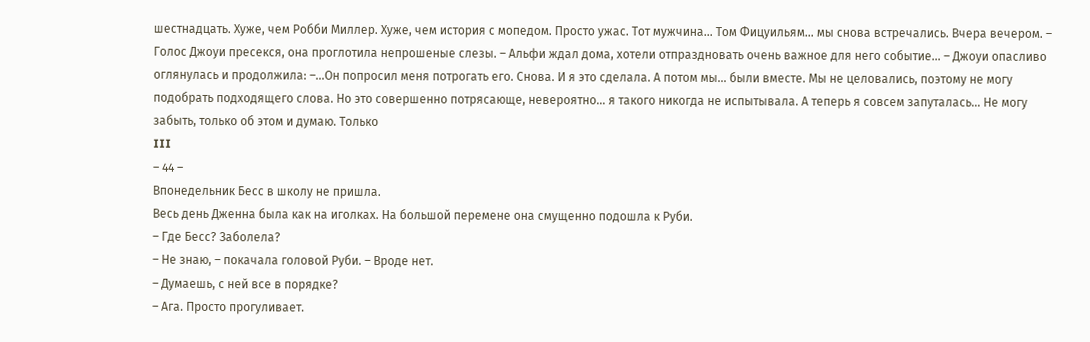шестнадцать. Хуже, чем Робби Миллер. Хуже, чем история с мопедом. Просто ужас. Тот мужчина… Том Фицуильям… мы снова встречались. Вчера вечером. – Голос Джоуи пресекся, она проглотила непрошеные слезы. – Альфи ждал дома, хотели отпраздновать очень важное для него событие… – Джоуи опасливо оглянулась и продолжила: –…Он попросил меня потрогать его. Снова. И я это сделала. А потом мы… были вместе. Мы не целовались, поэтому не могу подобрать подходящего слова. Но это совершенно потрясающе, невероятно… я такого никогда не испытывала. А теперь я совсем запуталась… Не могу забыть, только об этом и думаю. Только
III
– 44 –
Впонедельник Бесс в школу не пришла.
Весь день Дженна была как на иголках. На большой перемене она смущенно подошла к Руби.
– Где Бесс? Заболела?
– Не знаю, – покачала головой Руби. – Вроде нет.
– Думаешь, с ней все в порядке?
– Ага. Просто прогуливает.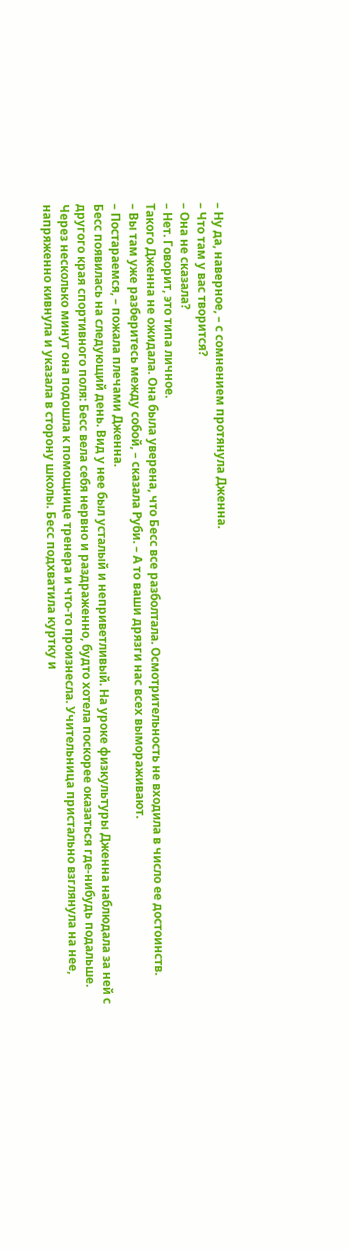– Ну да, наверное, – с сомнением протянула Дженна.
– Что там у вас творится?
– Она не сказала?
– Нет. Говорит, это типа личное.
Такого Дженна не ожидала. Она была уверена, что Бесс все разболтала. Осмотрительность не входила в число ее достоинств.
– Вы там уже разберитесь между собой, – сказала Руби. – А то ваши дрязги нас всех вымораживают.
– Постараемся, – пожала плечами Дженна.
Бесс появилась на следующий день. Вид у нее был усталый и неприветливый. На уроке физкультуры Дженна наблюдала за ней с другого края спортивного поля: Бесс вела себя нервно и раздраженно, будто хотела поскорее оказаться где-нибудь подальше. Через несколько минут она подошла к помощнице тренера и что-то произнесла. Учительница пристально взглянула на нее, напряженно кивнула и указала в сторону школы. Бесс подхватила куртку и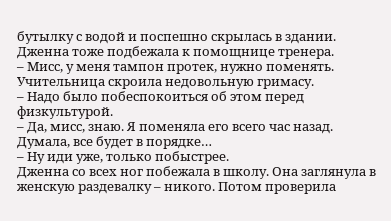бутылку с водой и поспешно скрылась в здании.
Дженна тоже подбежала к помощнице тренера.
– Мисс, у меня тампон протек, нужно поменять.
Учительница скроила недовольную гримасу.
– Надо было побеспокоиться об этом перед физкультурой.
– Да, мисс, знаю. Я поменяла его всего час назад. Думала, все будет в порядке…
– Ну иди уже, только побыстрее.
Дженна со всех ног побежала в школу. Она заглянула в женскую раздевалку – никого. Потом проверила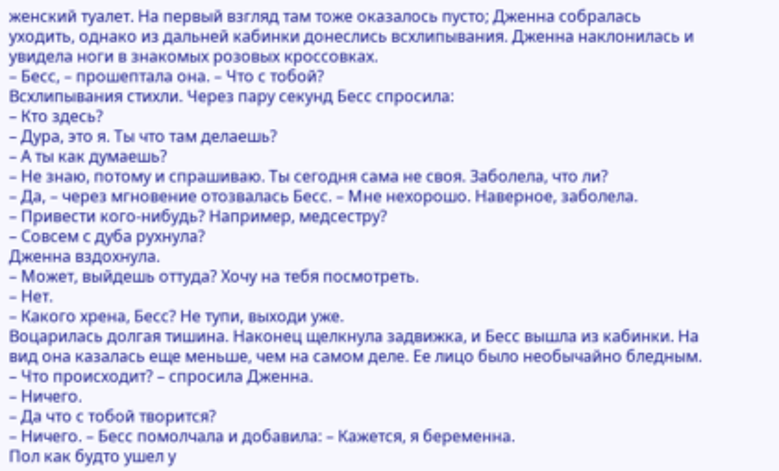женский туалет. На первый взгляд там тоже оказалось пусто; Дженна собралась уходить, однако из дальней кабинки донеслись всхлипывания. Дженна наклонилась и увидела ноги в знакомых розовых кроссовках.
– Бесс, – прошептала она. – Что с тобой?
Всхлипывания стихли. Через пару секунд Бесс спросила:
– Кто здесь?
– Дура, это я. Ты что там делаешь?
– А ты как думаешь?
– Не знаю, потому и спрашиваю. Ты сегодня сама не своя. Заболела, что ли?
– Да, – через мгновение отозвалась Бесс. – Мне нехорошо. Наверное, заболела.
– Привести кого-нибудь? Например, медсестру?
– Совсем с дуба рухнула?
Дженна вздохнула.
– Может, выйдешь оттуда? Хочу на тебя посмотреть.
– Нет.
– Какого хрена, Бесс? Не тупи, выходи уже.
Воцарилась долгая тишина. Наконец щелкнула задвижка, и Бесс вышла из кабинки. На вид она казалась еще меньше, чем на самом деле. Ее лицо было необычайно бледным.
– Что происходит? – спросила Дженна.
– Ничего.
– Да что с тобой творится?
– Ничего. – Бесс помолчала и добавила: – Кажется, я беременна.
Пол как будто ушел у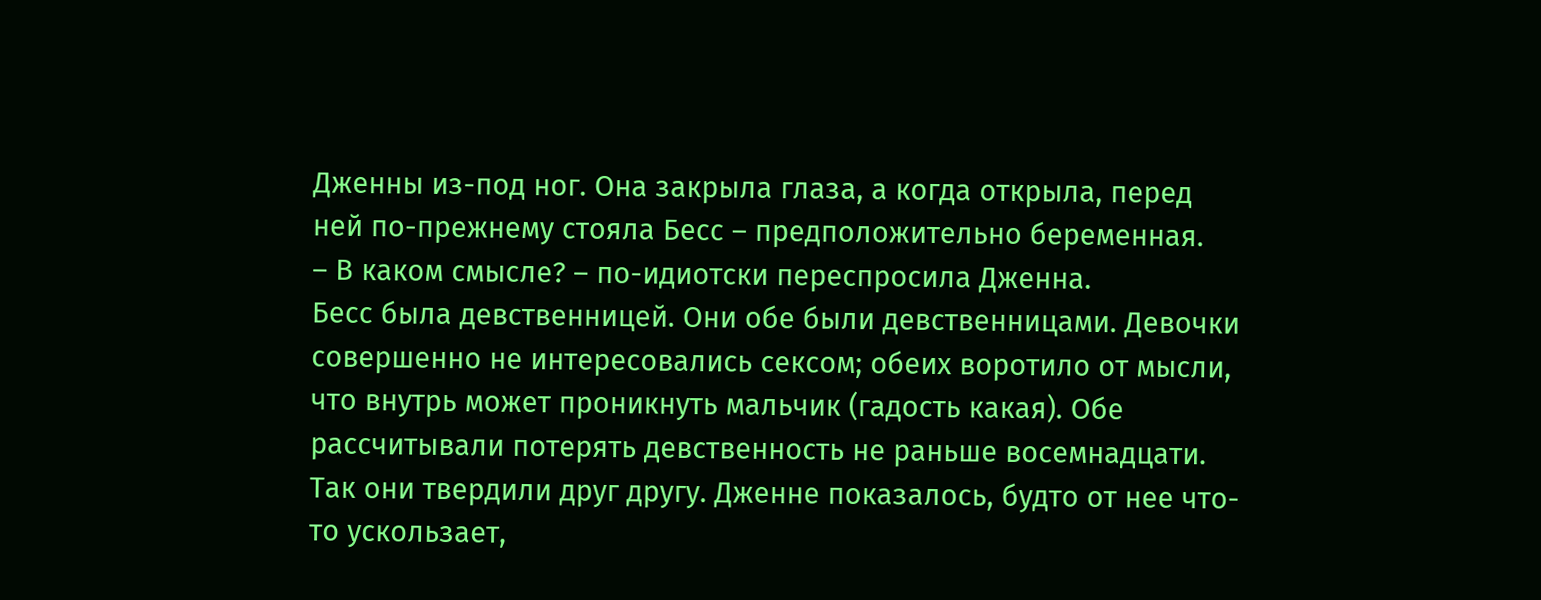Дженны из-под ног. Она закрыла глаза, а когда открыла, перед ней по-прежнему стояла Бесс – предположительно беременная.
– В каком смысле? – по-идиотски переспросила Дженна.
Бесс была девственницей. Они обе были девственницами. Девочки совершенно не интересовались сексом; обеих воротило от мысли, что внутрь может проникнуть мальчик (гадость какая). Обе рассчитывали потерять девственность не раньше восемнадцати. Так они твердили друг другу. Дженне показалось, будто от нее что-то ускользает,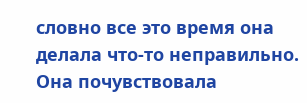словно все это время она делала что-то неправильно. Она почувствовала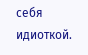себя идиоткой.